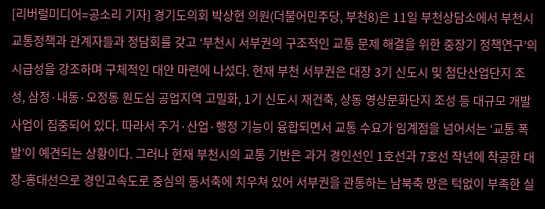[리버럴미디어=공소리 기자] 경기도의회 박상현 의원(더불어민주당, 부천8)은 11일 부천상담소에서 부천시 교통정책과 관계자들과 정담회를 갖고 ‘부천시 서부권의 구조적인 교통 문제 해결을 위한 중장기 정책연구’의 시급성을 강조하며 구체적인 대안 마련에 나섰다. 현재 부천 서부권은 대장 3기 신도시 및 첨단산업단지 조성, 삼정·내동·오정동 원도심 공업지역 고밀화, 1기 신도시 재건축, 상동 영상문화단지 조성 등 대규모 개발 사업이 집중되어 있다. 따라서 주거·산업·행정 기능이 융합되면서 교통 수요가 임계점을 넘어서는 ‘교통 폭발’이 예견되는 상황이다. 그러나 현재 부천시의 교통 기반은 과거 경인선인 1호선과 7호선 작년에 착공한 대장-홍대선으로 경인고속도로 중심의 동서축에 치우쳐 있어 서부권을 관통하는 남북축 망은 턱없이 부족한 실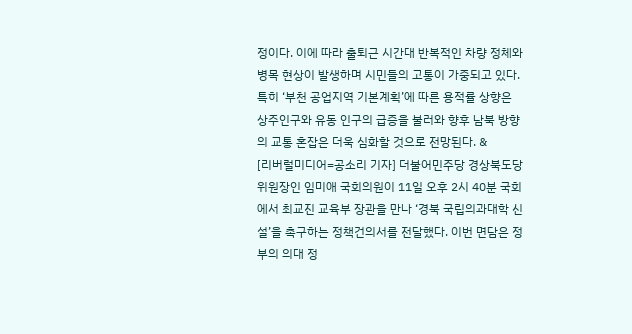정이다. 이에 따라 출퇴근 시간대 반복적인 차량 정체와 병목 현상이 발생하며 시민들의 고통이 가중되고 있다. 특히 ‘부천 공업지역 기본계획’에 따른 용적률 상향은 상주인구와 유동 인구의 급증을 불러와 향후 남북 방향의 교통 혼잡은 더욱 심화할 것으로 전망된다. &
[리버럴미디어=공소리 기자] 더불어민주당 경상북도당 위원장인 임미애 국회의원이 11일 오후 2시 40분 국회에서 최교진 교육부 장관을 만나 ‘경북 국립의과대학 신설’을 촉구하는 정책건의서를 전달했다. 이번 면담은 정부의 의대 정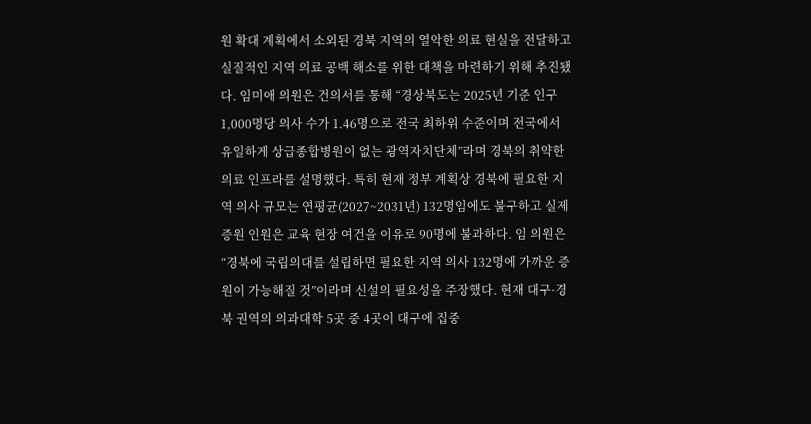원 확대 계획에서 소외된 경북 지역의 열악한 의료 현실을 전달하고 실질적인 지역 의료 공백 해소를 위한 대책을 마련하기 위해 추진됐다. 임미애 의원은 건의서를 통해 “경상북도는 2025년 기준 인구 1,000명당 의사 수가 1.46명으로 전국 최하위 수준이며 전국에서 유일하게 상급종합병원이 없는 광역자치단체”라며 경북의 취약한 의료 인프라를 설명했다. 특히 현재 정부 계획상 경북에 필요한 지역 의사 규모는 연평균(2027~2031년) 132명임에도 불구하고 실제 증원 인원은 교육 현장 여건을 이유로 90명에 불과하다. 임 의원은 “경북에 국립의대를 설립하면 필요한 지역 의사 132명에 가까운 증원이 가능해질 것”이라며 신설의 필요성을 주장했다. 현재 대구·경북 권역의 의과대학 5곳 중 4곳이 대구에 집중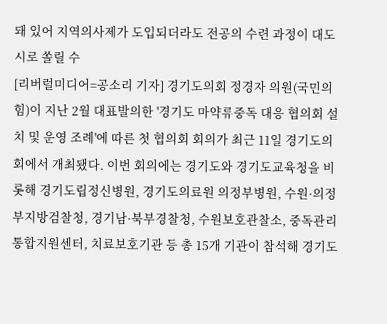돼 있어 지역의사제가 도입되더라도 전공의 수련 과정이 대도시로 쏠릴 수
[리버럴미디어=공소리 기자] 경기도의회 정경자 의원(국민의힘)이 지난 2월 대표발의한 '경기도 마약류중독 대응 협의회 설치 및 운영 조례'에 따른 첫 협의회 회의가 최근 11일 경기도의회에서 개최됐다. 이번 회의에는 경기도와 경기도교육청을 비롯해 경기도립정신병원, 경기도의료원 의정부병원, 수원·의정부지방검찰청, 경기남·북부경찰청, 수원보호관찰소, 중독관리통합지원센터, 치료보호기관 등 총 15개 기관이 참석해 경기도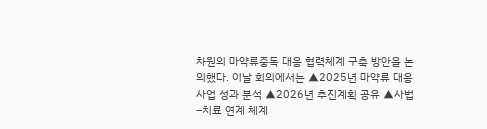차원의 마약류중독 대응 협력체계 구축 방안을 논의했다. 이날 회의에서는 ▲2025년 마약류 대응 사업 성과 분석 ▲2026년 추진계획 공유 ▲사법–치료 연계 체계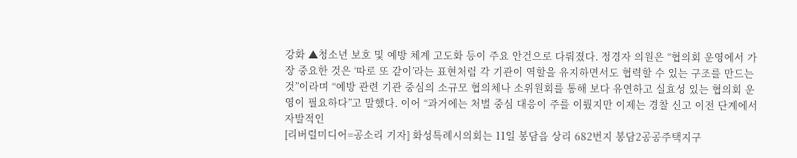강화 ▲청소년 보호 및 예방 체계 고도화 등이 주요 안건으로 다뤄졌다. 정경자 의원은 “협의회 운영에서 가장 중요한 것은 ‘따로 또 같이’라는 표현처럼 각 기관이 역할을 유지하면서도 협력할 수 있는 구조를 만드는 것”이라며 “예방 관련 기관 중심의 소규모 협의체나 소위원회를 통해 보다 유연하고 실효성 있는 협의회 운영이 필요하다”고 말했다. 이어 “과거에는 처벌 중심 대응이 주를 이뤘지만 이제는 경찰 신고 이전 단계에서 자발적인
[리버럴미디어=공소리 기자] 화성특례시의회는 11일 봉담읍 상리 682번지 봉담2공공주택지구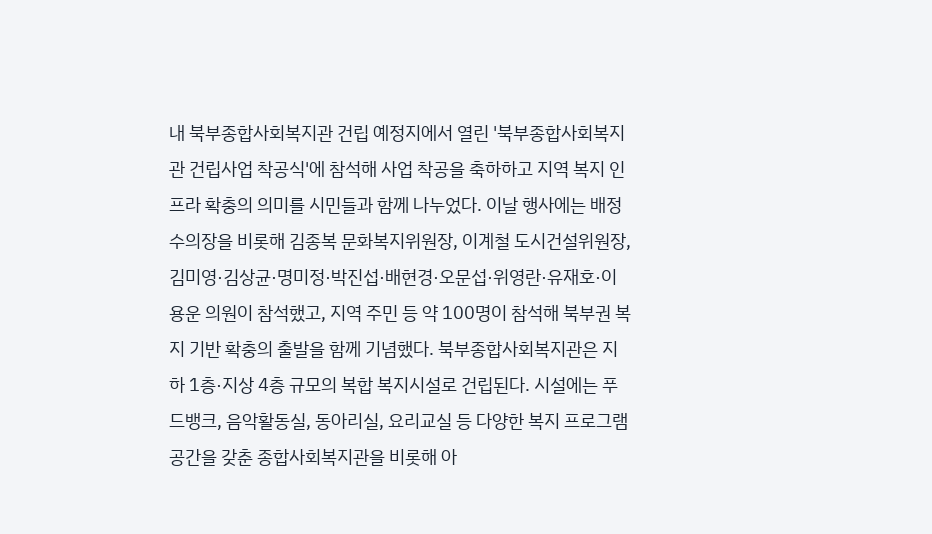내 북부종합사회복지관 건립 예정지에서 열린 '북부종합사회복지관 건립사업 착공식'에 참석해 사업 착공을 축하하고 지역 복지 인프라 확충의 의미를 시민들과 함께 나누었다. 이날 행사에는 배정수의장을 비롯해 김종복 문화복지위원장, 이계철 도시건설위원장, 김미영·김상균·명미정·박진섭·배현경·오문섭·위영란·유재호·이용운 의원이 참석했고, 지역 주민 등 약 100명이 참석해 북부권 복지 기반 확충의 출발을 함께 기념했다. 북부종합사회복지관은 지하 1층·지상 4층 규모의 복합 복지시설로 건립된다. 시설에는 푸드뱅크, 음악활동실, 동아리실, 요리교실 등 다양한 복지 프로그램 공간을 갖춘 종합사회복지관을 비롯해 아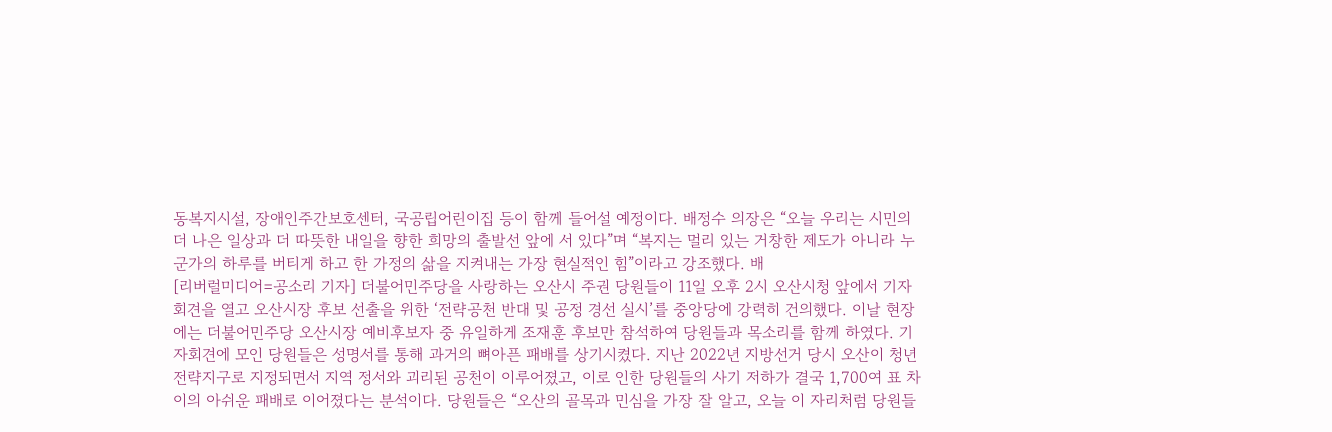동복지시설, 장애인주간보호센터, 국공립어린이집 등이 함께 들어설 예정이다. 배정수 의장은 “오늘 우리는 시민의 더 나은 일상과 더 따뜻한 내일을 향한 희망의 출발선 앞에 서 있다”며 “복지는 멀리 있는 거창한 제도가 아니라 누군가의 하루를 버티게 하고 한 가정의 삶을 지켜내는 가장 현실적인 힘”이라고 강조했다. 배
[리버럴미디어=공소리 기자] 더불어민주당을 사랑하는 오산시 주권 당원들이 11일 오후 2시 오산시청 앞에서 기자회견을 열고 오산시장 후보 선출을 위한 ‘전략공천 반대 및 공정 경선 실시’를 중앙당에 강력히 건의했다. 이날 현장에는 더불어민주당 오산시장 예비후보자 중 유일하게 조재훈 후보만 참석하여 당원들과 목소리를 함께 하였다. 기자회견에 모인 당원들은 성명서를 통해 과거의 뼈아픈 패배를 상기시켰다. 지난 2022년 지방선거 당시 오산이 청년전략지구로 지정되면서 지역 정서와 괴리된 공천이 이루어졌고, 이로 인한 당원들의 사기 저하가 결국 1,700여 표 차이의 아쉬운 패배로 이어졌다는 분석이다. 당원들은 “오산의 골목과 민심을 가장 잘 알고, 오늘 이 자리처럼 당원들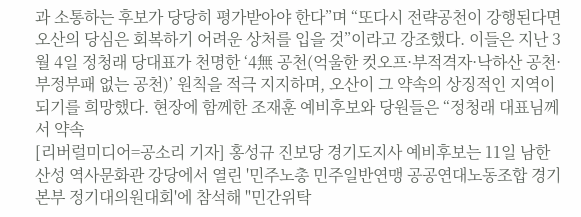과 소통하는 후보가 당당히 평가받아야 한다”며 “또다시 전략공천이 강행된다면 오산의 당심은 회복하기 어려운 상처를 입을 것”이라고 강조했다. 이들은 지난 3월 4일 정청래 당대표가 천명한 ‘4無 공천(억울한 컷오프·부적격자·낙하산 공천·부정부패 없는 공천)’ 원칙을 적극 지지하며, 오산이 그 약속의 상징적인 지역이 되기를 희망했다. 현장에 함께한 조재훈 예비후보와 당원들은 “정청래 대표님께서 약속
[리버럴미디어=공소리 기자] 홍성규 진보당 경기도지사 예비후보는 11일 남한산성 역사문화관 강당에서 열린 '민주노총 민주일반연맹 공공연대노동조합 경기본부 정기대의원대회'에 참석해 "민간위탁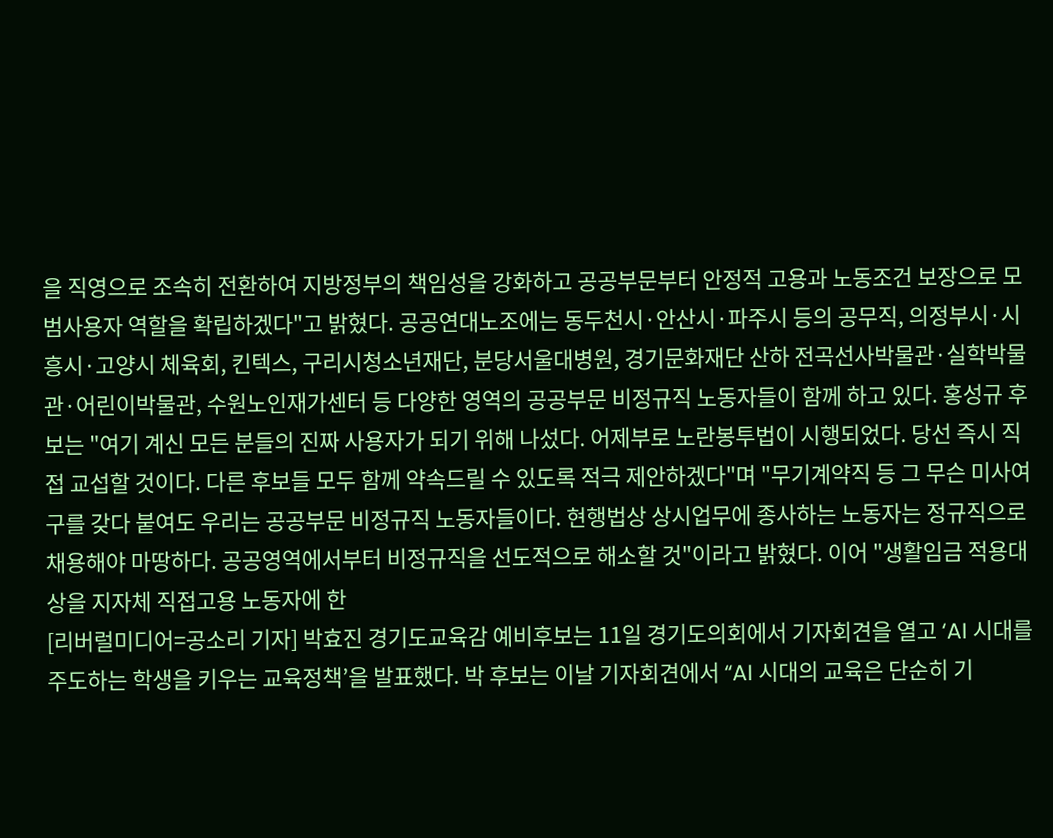을 직영으로 조속히 전환하여 지방정부의 책임성을 강화하고 공공부문부터 안정적 고용과 노동조건 보장으로 모범사용자 역할을 확립하겠다"고 밝혔다. 공공연대노조에는 동두천시·안산시·파주시 등의 공무직, 의정부시·시흥시·고양시 체육회, 킨텍스, 구리시청소년재단, 분당서울대병원, 경기문화재단 산하 전곡선사박물관·실학박물관·어린이박물관, 수원노인재가센터 등 다양한 영역의 공공부문 비정규직 노동자들이 함께 하고 있다. 홍성규 후보는 "여기 계신 모든 분들의 진짜 사용자가 되기 위해 나섰다. 어제부로 노란봉투법이 시행되었다. 당선 즉시 직접 교섭할 것이다. 다른 후보들 모두 함께 약속드릴 수 있도록 적극 제안하겠다"며 "무기계약직 등 그 무슨 미사여구를 갖다 붙여도 우리는 공공부문 비정규직 노동자들이다. 현행법상 상시업무에 종사하는 노동자는 정규직으로 채용해야 마땅하다. 공공영역에서부터 비정규직을 선도적으로 해소할 것"이라고 밝혔다. 이어 "생활임금 적용대상을 지자체 직접고용 노동자에 한
[리버럴미디어=공소리 기자] 박효진 경기도교육감 예비후보는 11일 경기도의회에서 기자회견을 열고 ‘AI 시대를 주도하는 학생을 키우는 교육정책’을 발표했다. 박 후보는 이날 기자회견에서 “AI 시대의 교육은 단순히 기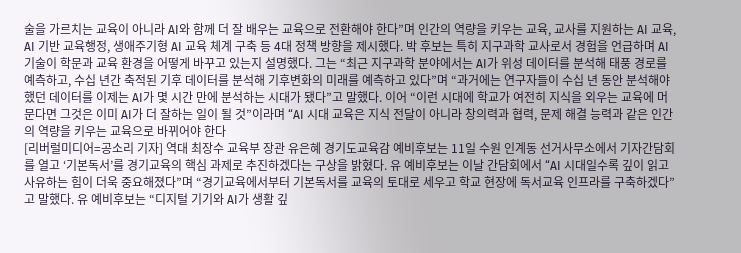술을 가르치는 교육이 아니라 AI와 함께 더 잘 배우는 교육으로 전환해야 한다”며 인간의 역량을 키우는 교육, 교사를 지원하는 AI 교육, AI 기반 교육행정, 생애주기형 AI 교육 체계 구축 등 4대 정책 방향을 제시했다. 박 후보는 특히 지구과학 교사로서 경험을 언급하며 AI 기술이 학문과 교육 환경을 어떻게 바꾸고 있는지 설명했다. 그는 “최근 지구과학 분야에서는 AI가 위성 데이터를 분석해 태풍 경로를 예측하고, 수십 년간 축적된 기후 데이터를 분석해 기후변화의 미래를 예측하고 있다”며 “과거에는 연구자들이 수십 년 동안 분석해야 했던 데이터를 이제는 AI가 몇 시간 만에 분석하는 시대가 됐다”고 말했다. 이어 “이런 시대에 학교가 여전히 지식을 외우는 교육에 머문다면 그것은 이미 AI가 더 잘하는 일이 될 것”이라며 “AI 시대 교육은 지식 전달이 아니라 창의력과 협력, 문제 해결 능력과 같은 인간의 역량을 키우는 교육으로 바뀌어야 한다
[리버럴미디어=공소리 기자] 역대 최장수 교육부 장관 유은혜 경기도교육감 예비후보는 11일 수원 인계동 선거사무소에서 기자간담회를 열고 ‘기본독서’를 경기교육의 핵심 과제로 추진하겠다는 구상을 밝혔다. 유 예비후보는 이날 간담회에서 “AI 시대일수록 깊이 읽고 사유하는 힘이 더욱 중요해졌다”며 “경기교육에서부터 기본독서를 교육의 토대로 세우고 학교 현장에 독서교육 인프라를 구축하겠다”고 말했다. 유 예비후보는 “디지털 기기와 AI가 생활 깊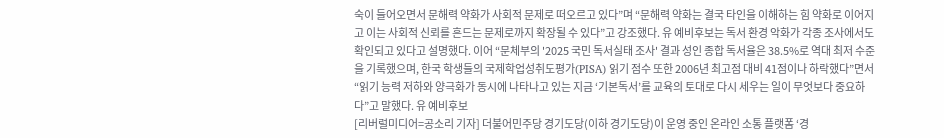숙이 들어오면서 문해력 약화가 사회적 문제로 떠오르고 있다”며 “문해력 약화는 결국 타인을 이해하는 힘 약화로 이어지고 이는 사회적 신뢰를 흔드는 문제로까지 확장될 수 있다”고 강조했다. 유 예비후보는 독서 환경 악화가 각종 조사에서도 확인되고 있다고 설명했다. 이어 “문체부의 '2025 국민 독서실태 조사' 결과 성인 종합 독서율은 38.5%로 역대 최저 수준을 기록했으며, 한국 학생들의 국제학업성취도평가(PISA) 읽기 점수 또한 2006년 최고점 대비 41점이나 하락했다”면서 “읽기 능력 저하와 양극화가 동시에 나타나고 있는 지금 ‘기본독서’를 교육의 토대로 다시 세우는 일이 무엇보다 중요하다”고 말했다. 유 예비후보
[리버럴미디어=공소리 기자] 더불어민주당 경기도당(이하 경기도당)이 운영 중인 온라인 소통 플랫폼 ‘경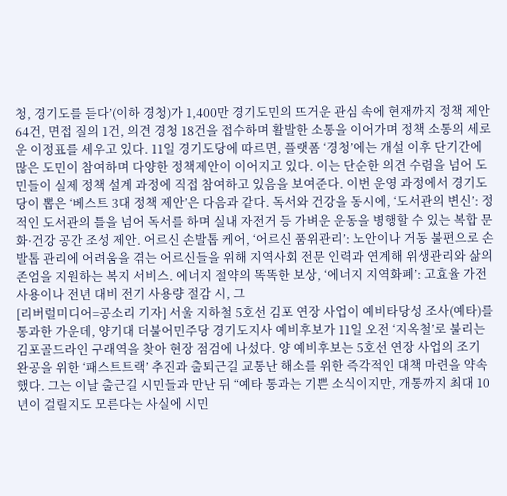청, 경기도를 듣다’(이하 경청)가 1,400만 경기도민의 뜨거운 관심 속에 현재까지 정책 제안 64건, 면접 질의 1건, 의견 경청 18건을 접수하며 활발한 소통을 이어가며 정책 소통의 세로운 이정표를 세우고 있다. 11일 경기도당에 따르면, 플랫폼 ‘경청’에는 개설 이후 단기간에 많은 도민이 참여하며 다양한 정책제안이 이어지고 있다. 이는 단순한 의견 수렴을 넘어 도민들이 실제 정책 설계 과정에 직접 참여하고 있음을 보여준다. 이번 운영 과정에서 경기도당이 뽑은 ‘베스트 3대 정책 제안’은 다음과 같다. 독서와 건강을 동시에, ‘도서관의 변신’: 정적인 도서관의 틀을 넘어 독서를 하며 실내 자전거 등 가벼운 운동을 병행할 수 있는 복합 문화·건강 공간 조성 제안. 어르신 손발톱 케어, ‘어르신 품위관리’: 노안이나 거동 불편으로 손발톱 관리에 어려움을 겪는 어르신들을 위해 지역사회 전문 인력과 연계해 위생관리와 삶의 존엄을 지원하는 복지 서비스. 에너지 절약의 똑똑한 보상, ‘에너지 지역화폐’: 고효율 가전 사용이나 전년 대비 전기 사용량 절감 시, 그
[리버럴미디어=공소리 기자] 서울 지하철 5호선 김포 연장 사업이 예비타당성 조사(예타)를 통과한 가운데, 양기대 더불어민주당 경기도지사 예비후보가 11일 오전 ‘지옥철’로 불리는 김포골드라인 구래역을 찾아 현장 점검에 나섰다. 양 예비후보는 5호선 연장 사업의 조기 완공을 위한 ‘패스트트랙’ 추진과 출퇴근길 교통난 해소를 위한 즉각적인 대책 마련을 약속했다. 그는 이날 출근길 시민들과 만난 뒤 “예타 통과는 기쁜 소식이지만, 개통까지 최대 10년이 걸릴지도 모른다는 사실에 시민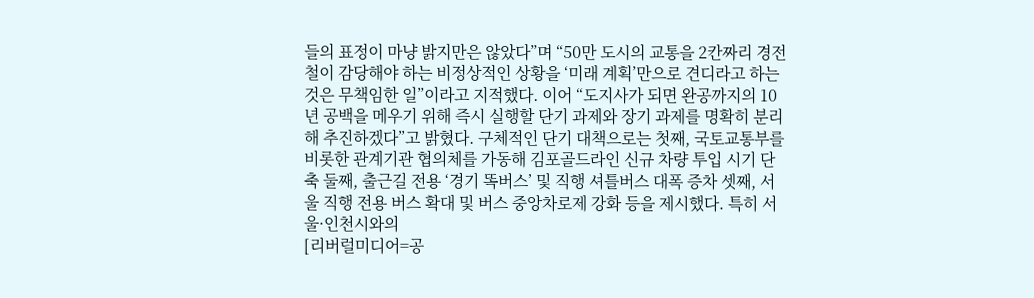들의 표정이 마냥 밝지만은 않았다”며 “50만 도시의 교통을 2칸짜리 경전철이 감당해야 하는 비정상적인 상황을 ‘미래 계획’만으로 견디라고 하는 것은 무책임한 일”이라고 지적했다. 이어 “도지사가 되면 완공까지의 10년 공백을 메우기 위해 즉시 실행할 단기 과제와 장기 과제를 명확히 분리해 추진하겠다”고 밝혔다. 구체적인 단기 대책으로는 첫째, 국토교통부를 비롯한 관계기관 협의체를 가동해 김포골드라인 신규 차량 투입 시기 단축 둘째, 출근길 전용 ‘경기 똑버스’ 및 직행 셔틀버스 대폭 증차 셋째, 서울 직행 전용 버스 확대 및 버스 중앙차로제 강화 등을 제시했다. 특히 서울·인천시와의
[리버럴미디어=공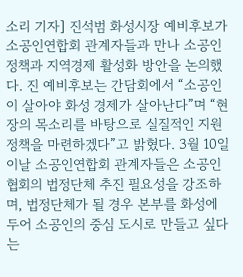소리 기자] 진석범 화성시장 예비후보가 소공인연합회 관계자들과 만나 소공인 정책과 지역경제 활성화 방안을 논의했다. 진 예비후보는 간담회에서 “소공인이 살아야 화성 경제가 살아난다”며 “현장의 목소리를 바탕으로 실질적인 지원 정책을 마련하겠다”고 밝혔다. 3월 10일 이날 소공인연합회 관계자들은 소공인 협회의 법정단체 추진 필요성을 강조하며, 법정단체가 될 경우 본부를 화성에 두어 소공인의 중심 도시로 만들고 싶다는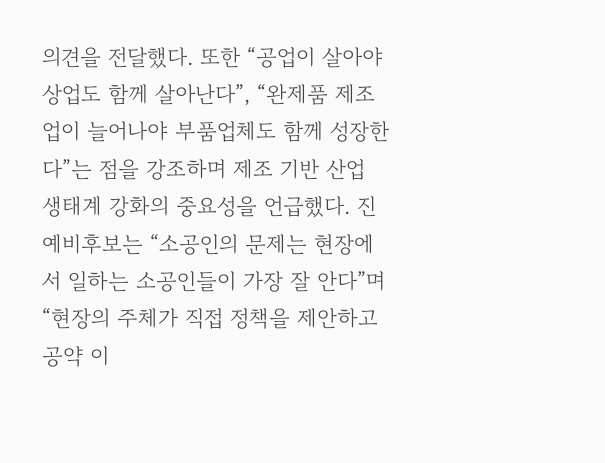의견을 전달했다. 또한 “공업이 살아야 상업도 함께 살아난다”, “완제품 제조업이 늘어나야 부품업체도 함께 성장한다”는 점을 강조하며 제조 기반 산업 생태계 강화의 중요성을 언급했다. 진 예비후보는 “소공인의 문제는 현장에서 일하는 소공인들이 가장 잘 안다”며 “현장의 주체가 직접 정책을 제안하고 공약 이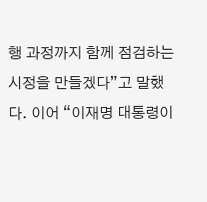행 과정까지 함께 점검하는 시정을 만들겠다”고 말했다. 이어 “이재명 대통령이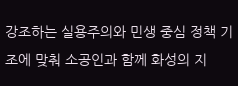강조하는 실용주의와 민생 중심 정책 기조에 맞춰 소공인과 함께 화성의 지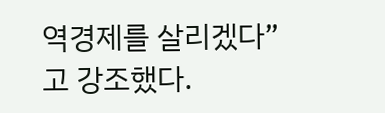역경제를 살리겠다”고 강조했다.